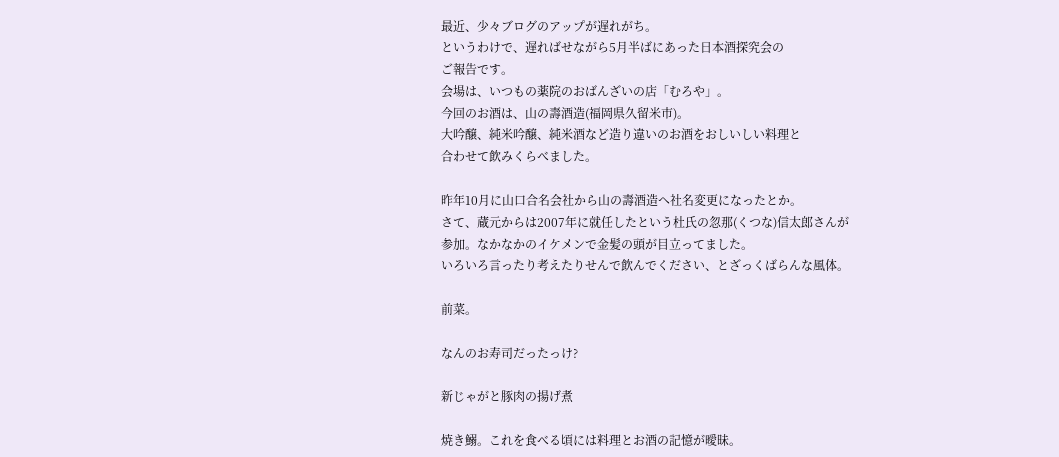最近、少々ブログのアップが遅れがち。
というわけで、遅ればせながら5月半ばにあった日本酒探究会の
ご報告です。
会場は、いつもの薬院のおばんざいの店「むろや」。
今回のお酒は、山の壽酒造(福岡県久留米市)。
大吟醸、純米吟醸、純米酒など造り違いのお酒をおしいしい料理と
合わせて飲みくらべました。

昨年10月に山口合名会社から山の壽酒造へ社名変更になったとか。
さて、蔵元からは2007年に就任したという杜氏の忽那(くつな)信太郎さんが
参加。なかなかのイケメンで金髪の頭が目立ってました。
いろいろ言ったり考えたりせんで飲んでください、とざっくばらんな風体。

前菜。

なんのお寿司だったっけ?

新じゃがと豚肉の揚げ煮

焼き鰯。これを食べる頃には料理とお酒の記憶が曖昧。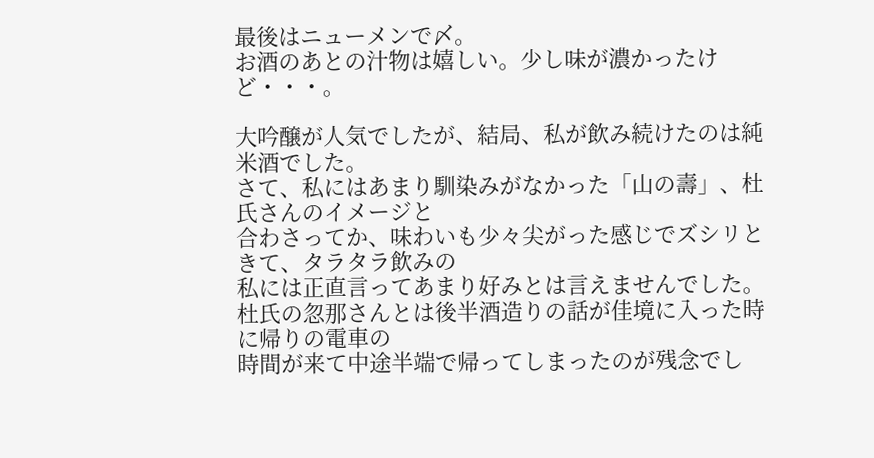最後はニューメンで〆。
お酒のあとの汁物は嬉しい。少し味が濃かったけど・・・。

大吟醸が人気でしたが、結局、私が飲み続けたのは純米酒でした。
さて、私にはあまり馴染みがなかった「山の壽」、杜氏さんのイメージと
合わさってか、味わいも少々尖がった感じでズシリときて、タラタラ飲みの
私には正直言ってあまり好みとは言えませんでした。
杜氏の忽那さんとは後半酒造りの話が佳境に入った時に帰りの電車の
時間が来て中途半端で帰ってしまったのが残念でし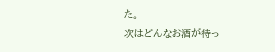た。
次はどんなお酒が待っ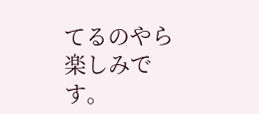てるのやら楽しみです。